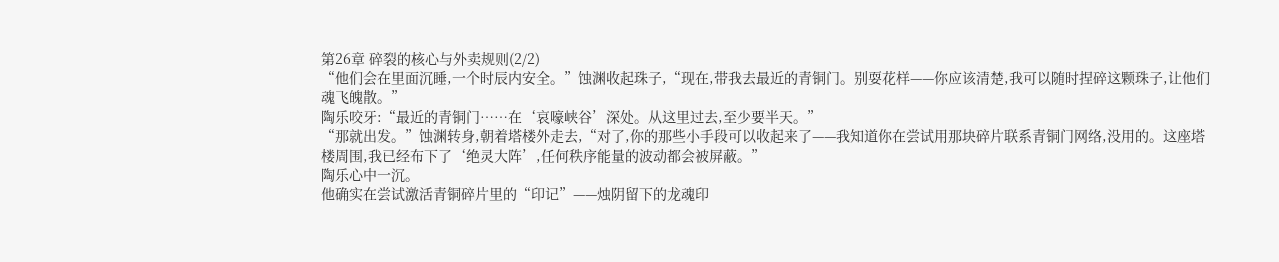第26章 碎裂的核心与外卖规则(2/2)
“他们会在里面沉睡,一个时辰内安全。”蚀渊收起珠子,“现在,带我去最近的青铜门。别耍花样——你应该清楚,我可以随时捏碎这颗珠子,让他们魂飞魄散。”
陶乐咬牙:“最近的青铜门……在‘哀嚎峡谷’深处。从这里过去,至少要半天。”
“那就出发。”蚀渊转身,朝着塔楼外走去,“对了,你的那些小手段可以收起来了——我知道你在尝试用那块碎片联系青铜门网络,没用的。这座塔楼周围,我已经布下了‘绝灵大阵’,任何秩序能量的波动都会被屏蔽。”
陶乐心中一沉。
他确实在尝试激活青铜碎片里的“印记”——烛阴留下的龙魂印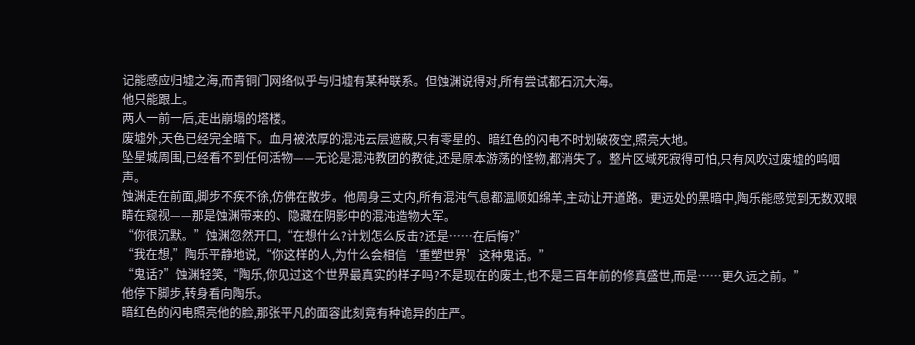记能感应归墟之海,而青铜门网络似乎与归墟有某种联系。但蚀渊说得对,所有尝试都石沉大海。
他只能跟上。
两人一前一后,走出崩塌的塔楼。
废墟外,天色已经完全暗下。血月被浓厚的混沌云层遮蔽,只有零星的、暗红色的闪电不时划破夜空,照亮大地。
坠星城周围,已经看不到任何活物——无论是混沌教团的教徒,还是原本游荡的怪物,都消失了。整片区域死寂得可怕,只有风吹过废墟的呜咽声。
蚀渊走在前面,脚步不疾不徐,仿佛在散步。他周身三丈内,所有混沌气息都温顺如绵羊,主动让开道路。更远处的黑暗中,陶乐能感觉到无数双眼睛在窥视——那是蚀渊带来的、隐藏在阴影中的混沌造物大军。
“你很沉默。”蚀渊忽然开口,“在想什么?计划怎么反击?还是……在后悔?”
“我在想,”陶乐平静地说,“你这样的人,为什么会相信‘重塑世界’这种鬼话。”
“鬼话?”蚀渊轻笑,“陶乐,你见过这个世界最真实的样子吗?不是现在的废土,也不是三百年前的修真盛世,而是……更久远之前。”
他停下脚步,转身看向陶乐。
暗红色的闪电照亮他的脸,那张平凡的面容此刻竟有种诡异的庄严。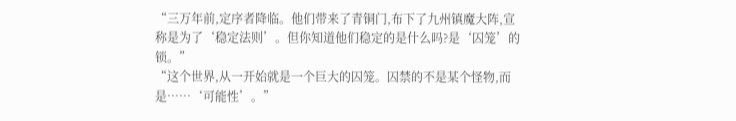“三万年前,定序者降临。他们带来了青铜门,布下了九州镇魔大阵,宣称是为了‘稳定法则’。但你知道他们稳定的是什么吗?是‘囚笼’的锁。”
“这个世界,从一开始就是一个巨大的囚笼。囚禁的不是某个怪物,而是……‘可能性’。”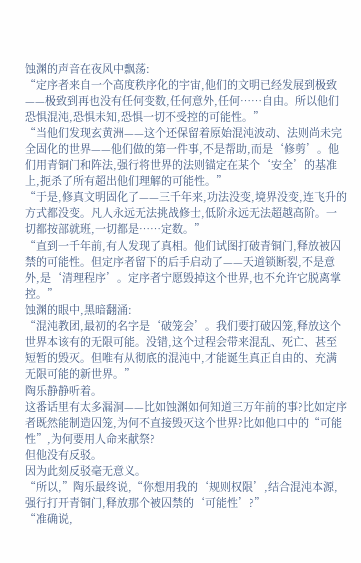蚀渊的声音在夜风中飘荡:
“定序者来自一个高度秩序化的宇宙,他们的文明已经发展到极致——极致到再也没有任何变数,任何意外,任何……自由。所以他们恐惧混沌,恐惧未知,恐惧一切不受控的可能性。”
“当他们发现玄黄洲——这个还保留着原始混沌波动、法则尚未完全固化的世界——他们做的第一件事,不是帮助,而是‘修剪’。他们用青铜门和阵法,强行将世界的法则锚定在某个‘安全’的基准上,扼杀了所有超出他们理解的可能性。”
“于是,修真文明固化了——三千年来,功法没变,境界没变,连飞升的方式都没变。凡人永远无法挑战修士,低阶永远无法超越高阶。一切都按部就班,一切都是……定数。”
“直到一千年前,有人发现了真相。他们试图打破青铜门,释放被囚禁的可能性。但定序者留下的后手启动了——天道锁断裂,不是意外,是‘清理程序’。定序者宁愿毁掉这个世界,也不允许它脱离掌控。”
蚀渊的眼中,黑暗翻涌:
“混沌教团,最初的名字是‘破笼会’。我们要打破囚笼,释放这个世界本该有的无限可能。没错,这个过程会带来混乱、死亡、甚至短暂的毁灭。但唯有从彻底的混沌中,才能诞生真正自由的、充满无限可能的新世界。”
陶乐静静听着。
这番话里有太多漏洞——比如蚀渊如何知道三万年前的事?比如定序者既然能制造囚笼,为何不直接毁灭这个世界?比如他口中的“可能性”,为何要用人命来献祭?
但他没有反驳。
因为此刻反驳毫无意义。
“所以,”陶乐最终说,“你想用我的‘规则权限’,结合混沌本源,强行打开青铜门,释放那个被囚禁的‘可能性’?”
“准确说,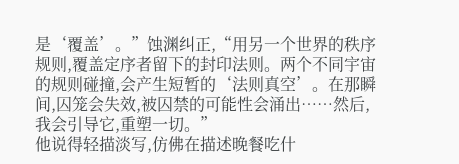是‘覆盖’。”蚀渊纠正,“用另一个世界的秩序规则,覆盖定序者留下的封印法则。两个不同宇宙的规则碰撞,会产生短暂的‘法则真空’。在那瞬间,囚笼会失效,被囚禁的可能性会涌出……然后,我会引导它,重塑一切。”
他说得轻描淡写,仿佛在描述晚餐吃什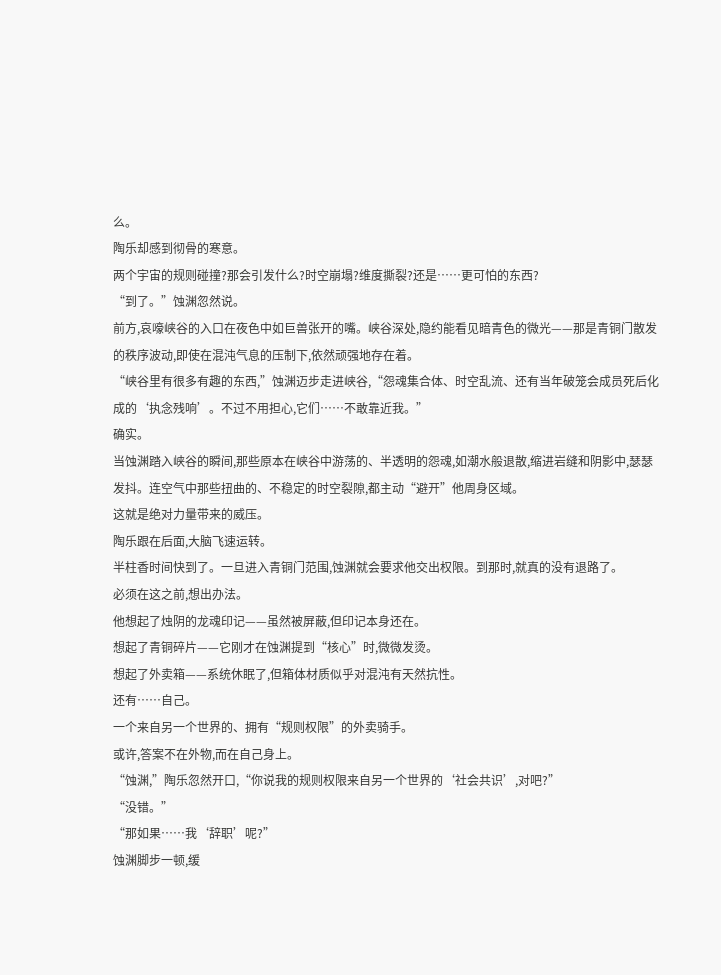么。
陶乐却感到彻骨的寒意。
两个宇宙的规则碰撞?那会引发什么?时空崩塌?维度撕裂?还是……更可怕的东西?
“到了。”蚀渊忽然说。
前方,哀嚎峡谷的入口在夜色中如巨兽张开的嘴。峡谷深处,隐约能看见暗青色的微光——那是青铜门散发的秩序波动,即使在混沌气息的压制下,依然顽强地存在着。
“峡谷里有很多有趣的东西,”蚀渊迈步走进峡谷,“怨魂集合体、时空乱流、还有当年破笼会成员死后化成的‘执念残响’。不过不用担心,它们……不敢靠近我。”
确实。
当蚀渊踏入峡谷的瞬间,那些原本在峡谷中游荡的、半透明的怨魂,如潮水般退散,缩进岩缝和阴影中,瑟瑟发抖。连空气中那些扭曲的、不稳定的时空裂隙,都主动“避开”他周身区域。
这就是绝对力量带来的威压。
陶乐跟在后面,大脑飞速运转。
半柱香时间快到了。一旦进入青铜门范围,蚀渊就会要求他交出权限。到那时,就真的没有退路了。
必须在这之前,想出办法。
他想起了烛阴的龙魂印记——虽然被屏蔽,但印记本身还在。
想起了青铜碎片——它刚才在蚀渊提到“核心”时,微微发烫。
想起了外卖箱——系统休眠了,但箱体材质似乎对混沌有天然抗性。
还有……自己。
一个来自另一个世界的、拥有“规则权限”的外卖骑手。
或许,答案不在外物,而在自己身上。
“蚀渊,”陶乐忽然开口,“你说我的规则权限来自另一个世界的‘社会共识’,对吧?”
“没错。”
“那如果……我‘辞职’呢?”
蚀渊脚步一顿,缓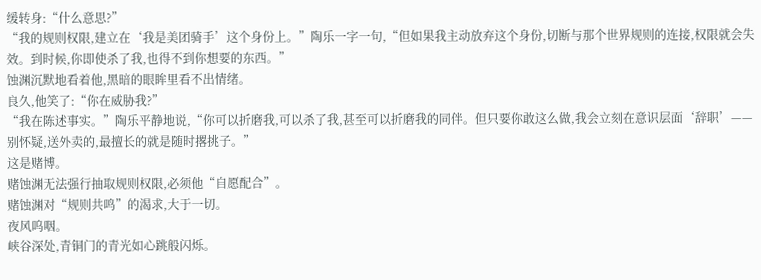缓转身:“什么意思?”
“我的规则权限,建立在‘我是美团骑手’这个身份上。”陶乐一字一句,“但如果我主动放弃这个身份,切断与那个世界规则的连接,权限就会失效。到时候,你即使杀了我,也得不到你想要的东西。”
蚀渊沉默地看着他,黑暗的眼眸里看不出情绪。
良久,他笑了:“你在威胁我?”
“我在陈述事实。”陶乐平静地说,“你可以折磨我,可以杀了我,甚至可以折磨我的同伴。但只要你敢这么做,我会立刻在意识层面‘辞职’——别怀疑,送外卖的,最擅长的就是随时撂挑子。”
这是赌博。
赌蚀渊无法强行抽取规则权限,必须他“自愿配合”。
赌蚀渊对“规则共鸣”的渴求,大于一切。
夜风呜咽。
峡谷深处,青铜门的青光如心跳般闪烁。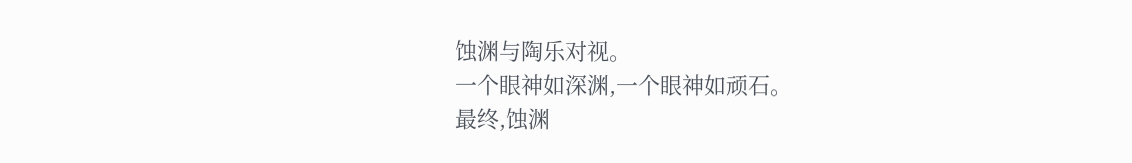蚀渊与陶乐对视。
一个眼神如深渊,一个眼神如顽石。
最终,蚀渊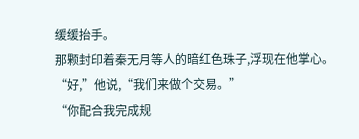缓缓抬手。
那颗封印着秦无月等人的暗红色珠子,浮现在他掌心。
“好,”他说,“我们来做个交易。”
“你配合我完成规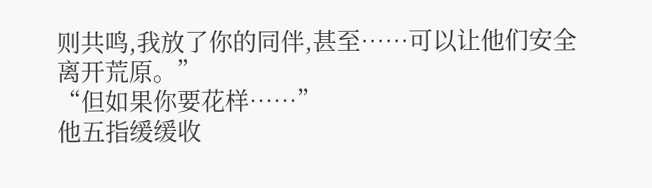则共鸣,我放了你的同伴,甚至……可以让他们安全离开荒原。”
“但如果你要花样……”
他五指缓缓收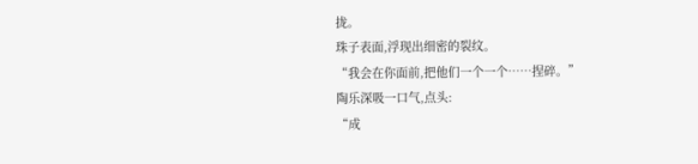拢。
珠子表面,浮现出细密的裂纹。
“我会在你面前,把他们一个一个……捏碎。”
陶乐深吸一口气,点头:
“成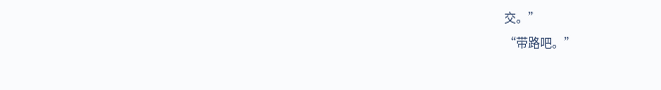交。”
“带路吧。”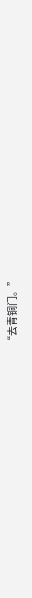“去青铜门。”